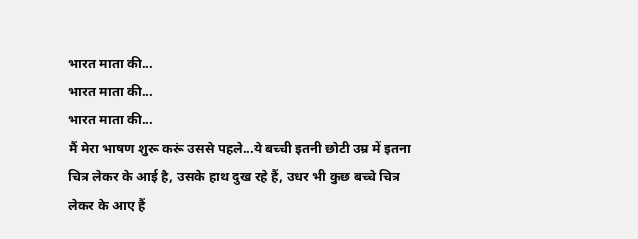भारत माता की...
भारत माता की...
भारत माता की...
मैं मेरा भाषण शुरू करूं उससे पहले...ये बच्ची इतनी छोटी उम्र में इतना चित्र लेकर के आई है, उसके हाथ दुख रहे हैं, उधर भी कुछ बच्चे चित्र लेकर के आए हैं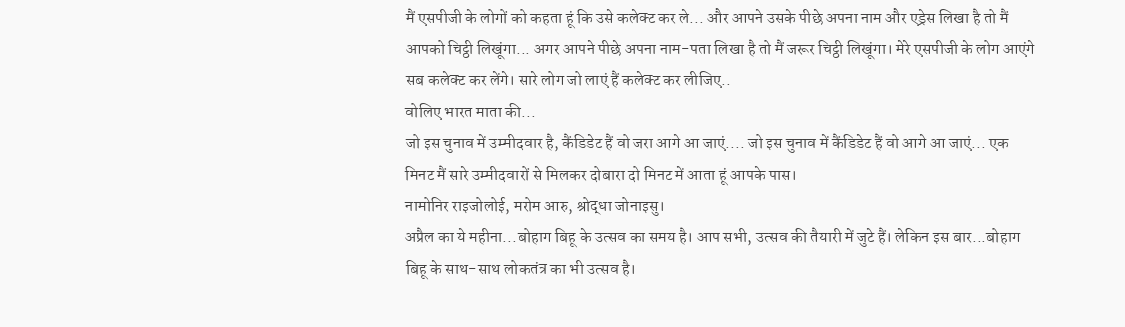मैं एसपीजी के लोगों को कहता हूं कि उसे कलेक्ट कर ले... और आपने उसके पीछे अपना नाम और एड्रेस लिखा है तो मैं आपको चिट्ठी लिखूंगा... अगर आपने पीछे अपना नाम-पता लिखा है तो मैं जरूर चिट्ठी लिखूंगा। मेरे एसपीजी के लोग आएंगे सब कलेक्ट कर लेंगे। सारे लोग जो लाएं हैं कलेक्ट कर लीजिए..
वोलिए भारत माता की...
जो इस चुनाव में उम्मीदवार है, कैंडिडेट हैं वो जरा आगे आ जाएं.... जो इस चुनाव में कैंडिडेट हैं वो आगे आ जाएं... एक मिनट मैं सारे उम्मीदवारों से मिलकर दोबारा दो मिनट में आता हूं आपके पास।
नामोनिर राइजोलोई, मरोम आरु, श्रोद्धा जोनाइसु।
अप्रैल का ये महीना...बोहाग बिहू के उत्सव का समय है। आप सभी, उत्सव की तैयारी में जुटे हैं। लेकिन इस बार...बोहाग बिहू के साथ-साथ लोकतंत्र का भी उत्सव है।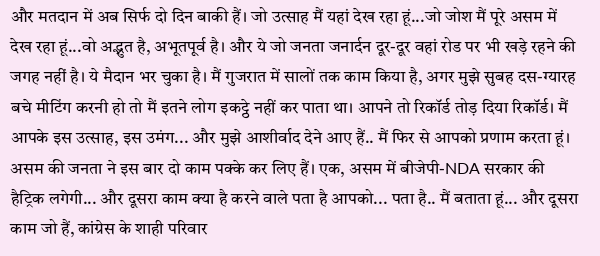और मतदान में अब सिर्फ दो दिन बाकी हैं। जो उत्साह मैं यहां देख रहा हूं...जो जोश मैं पूरे असम में देख रहा हूं...वो अद्भुत है, अभूतपूर्व है। और ये जो जनता जनार्दन दूर-दूर वहां रोड पर भी खड़े रहने की जगह नहीं है। ये मैदान भर चुका है। मैं गुजरात में सालों तक काम किया है, अगर मुझे सुबह दस-ग्यारह बचे मीटिंग करनी हो तो मैं इतने लोग इकट्ठे नहीं कर पाता था। आपने तो रिकॉर्ड तोड़ दिया रिकॉर्ड। मैं आपके इस उत्साह, इस उमंग... और मुझे आशीर्वाद देने आए हैं.. मैं फिर से आपको प्रणाम करता हूं। असम की जनता ने इस बार दो काम पक्के कर लिए हैं। एक, असम में बीजेपी-NDA सरकार की हैट्रिक लगेगी... और दूसरा काम क्या है करने वाले पता है आपको... पता है.. मैं बताता हूं... और दूसरा काम जो हैं, कांग्रेस के शाही परिवार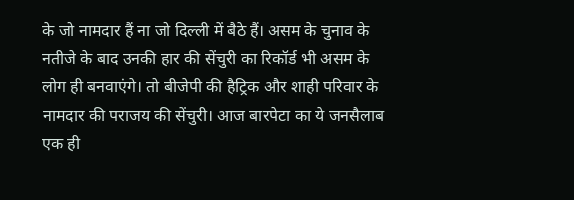के जो नामदार हैं ना जो दिल्ली में बैठे हैं। असम के चुनाव के नतीजे के बाद उनकी हार की सेंचुरी का रिकॉर्ड भी असम के लोग ही बनवाएंगे। तो बीजेपी की हैट्रिक और शाही परिवार के नामदार की पराजय की सेंचुरी। आज बारपेटा का ये जनसैलाब एक ही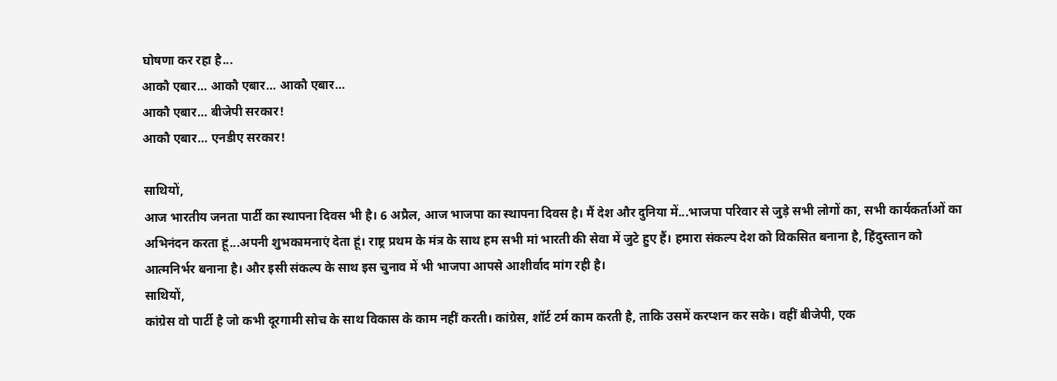घोषणा कर रहा है...
आकौ एबार… आकौ एबार… आकौ एबार…
आकौ एबार… बीजेपी सरकार!
आकौ एबार… एनडीए सरकार!

साथियों,
आज भारतीय जनता पार्टी का स्थापना दिवस भी है। 6 अप्रैल, आज भाजपा का स्थापना दिवस है। मैं देश और दुनिया में...भाजपा परिवार से जुड़े सभी लोगों का, सभी कार्यकर्ताओं का अभिनंदन करता हूं...अपनी शुभकामनाएं देता हूं। राष्ट्र प्रथम के मंत्र के साथ हम सभी मां भारती की सेवा में जुटे हुए हैं। हमारा संकल्प देश को विकसित बनाना है, हिंदुस्तान को आत्मनिर्भर बनाना है। और इसी संकल्प के साथ इस चुनाव में भी भाजपा आपसे आशीर्वाद मांग रही है।
साथियों,
कांग्रेस वो पार्टी है जो कभी दूरगामी सोच के साथ विकास के काम नहीं करती। कांग्रेस, शॉर्ट टर्म काम करती है, ताकि उसमें करप्शन कर सके। वहीं बीजेपी, एक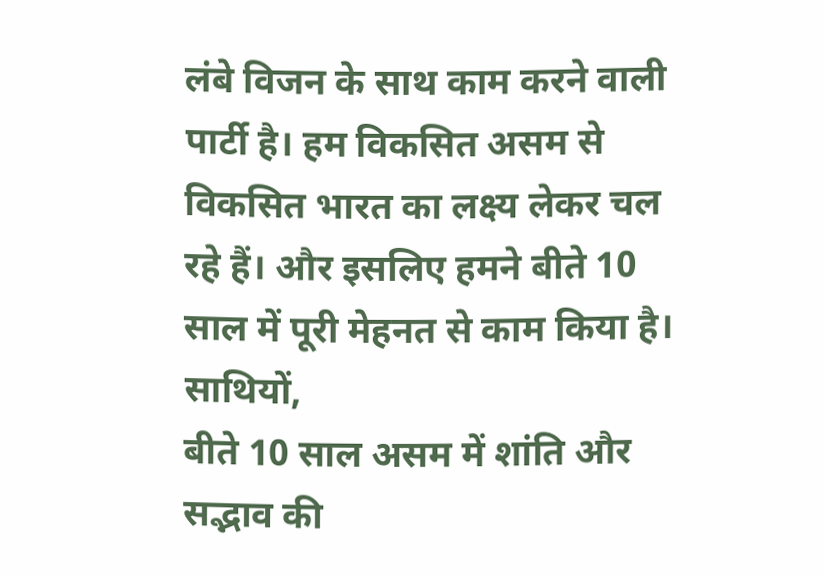लंबे विजन के साथ काम करने वाली पार्टी है। हम विकसित असम से विकसित भारत का लक्ष्य लेकर चल रहे हैं। और इसलिए हमने बीते 10 साल में पूरी मेहनत से काम किया है।
साथियों,
बीते 10 साल असम में शांति और सद्भाव की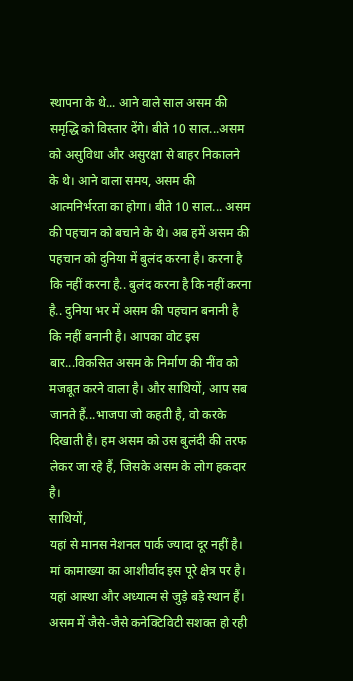स्थापना के थे... आने वाले साल असम की समृद्धि को विस्तार देंगे। बीते 10 साल...असम को असुविधा और असुरक्षा से बाहर निकालने के थे। आने वाला समय, असम की आत्मनिर्भरता का होगा। बीते 10 साल... असम की पहचान को बचाने के थे। अब हमें असम की पहचान को दुनिया में बुलंद करना है। करना है कि नहीं करना है.. बुलंद करना है कि नहीं करना है.. दुनिया भर में असम की पहचान बनानी है कि नहीं बनानी है। आपका वोट इस बार...विकसित असम के निर्माण की नींव को मजबूत करने वाला है। और साथियों, आप सब जानते हैं...भाजपा जो कहती है, वो करके दिखाती है। हम असम को उस बुलंदी की तरफ लेकर जा रहे हैं, जिसके असम के लोग हकदार है।
साथियों,
यहां से मानस नेशनल पार्क ज्यादा दूर नहीं है। मां कामाख्या का आशीर्वाद इस पूरे क्षेत्र पर है। यहां आस्था और अध्यात्म से जुड़े बड़े स्थान हैं। असम में जैसे-जैसे कनेक्टिविटी सशक्त हो रही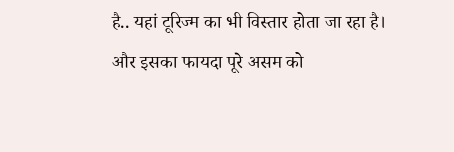है.. यहां टूरिज्म का भी विस्तार होता जा रहा है। और इसका फायदा पूरे असम को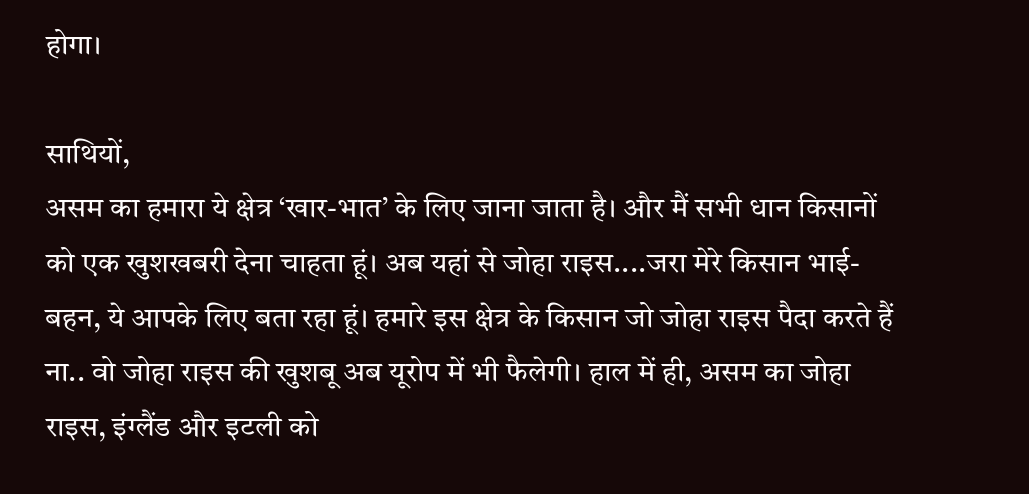होगा।

साथियों,
असम का हमारा ये क्षेत्र ‘खार-भात’ के लिए जाना जाता है। और मैं सभी धान किसानों को एक खुशखबरी देना चाहता हूं। अब यहां से जोहा राइस....जरा मेरे किसान भाई-बहन, ये आपके लिए बता रहा हूं। हमारे इस क्षेत्र के किसान जो जोहा राइस पैदा करते हैं ना.. वो जोहा राइस की खुशबू अब यूरोप में भी फैलेगी। हाल में ही, असम का जोहा राइस, इंग्लैंड और इटली को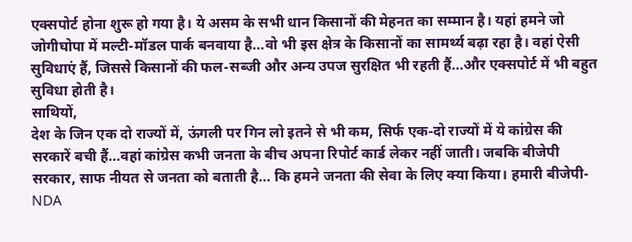एक्सपोर्ट होना शुरू हो गया है। ये असम के सभी धान किसानों की मेहनत का सम्मान है। यहां हमने जो जोगीघोपा में मल्टी-मॉडल पार्क बनवाया है...वो भी इस क्षेत्र के किसानों का सामर्थ्य बढ़ा रहा है। वहां ऐसी सुविधाएं हैं, जिससे किसानों की फल-सब्जी और अन्य उपज सुरक्षित भी रहती हैं...और एक्सपोर्ट में भी बहुत सुविधा होती है।
साथियों,
देश के जिन एक दो राज्यों में, ऊंगली पर गिन लो इतने से भी कम, सिर्फ एक-दो राज्यों में ये कांग्रेस की सरकारें बची हैं...वहां कांग्रेस कभी जनता के बीच अपना रिपोर्ट कार्ड लेकर नहीं जाती। जबकि बीजेपी सरकार, साफ नीयत से जनता को बताती है... कि हमने जनता की सेवा के लिए क्या किया। हमारी बीजेपी-NDA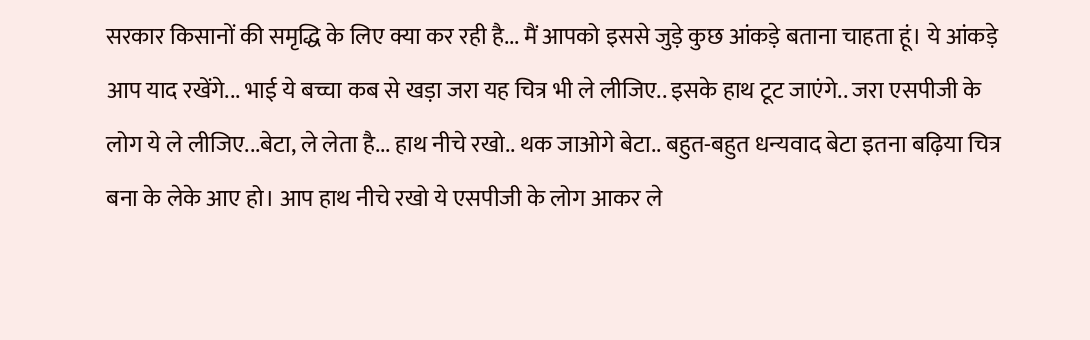सरकार किसानों की समृद्धि के लिए क्या कर रही है... मैं आपको इससे जुड़े कुछ आंकड़े बताना चाहता हूं। ये आंकड़े आप याद रखेंगे... भाई ये बच्चा कब से खड़ा जरा यह चित्र भी ले लीजिए.. इसके हाथ टूट जाएंगे.. जरा एसपीजी के लोग ये ले लीजिए...बेटा, ले लेता है... हाथ नीचे रखो.. थक जाओगे बेटा.. बहुत-बहुत धन्यवाद बेटा इतना बढ़िया चित्र बना के लेके आए हो। आप हाथ नीचे रखो ये एसपीजी के लोग आकर ले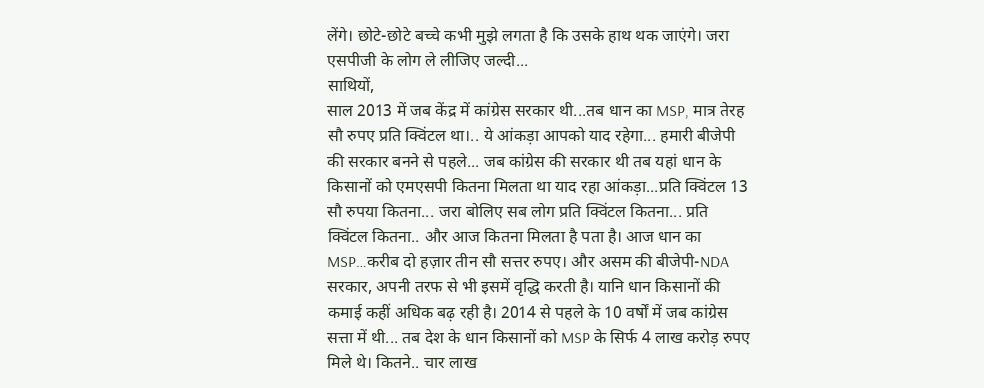लेंगे। छोटे-छोटे बच्चे कभी मुझे लगता है कि उसके हाथ थक जाएंगे। जरा एसपीजी के लोग ले लीजिए जल्दी...
साथियों,
साल 2013 में जब केंद्र में कांग्रेस सरकार थी...तब धान का MSP, मात्र तेरह सौ रुपए प्रति क्विंटल था।.. ये आंकड़ा आपको याद रहेगा... हमारी बीजेपी की सरकार बनने से पहले... जब कांग्रेस की सरकार थी तब यहां धान के किसानों को एमएसपी कितना मिलता था याद रहा आंकड़ा...प्रति क्विंटल 13 सौ रुपया कितना... जरा बोलिए सब लोग प्रति क्विंटल कितना... प्रति क्विंटल कितना.. और आज कितना मिलता है पता है। आज धान का MSP…करीब दो हज़ार तीन सौ सत्तर रुपए। और असम की बीजेपी-NDA सरकार, अपनी तरफ से भी इसमें वृद्धि करती है। यानि धान किसानों की कमाई कहीं अधिक बढ़ रही है। 2014 से पहले के 10 वर्षों में जब कांग्रेस सत्ता में थी... तब देश के धान किसानों को MSP के सिर्फ 4 लाख करोड़ रुपए मिले थे। कितने.. चार लाख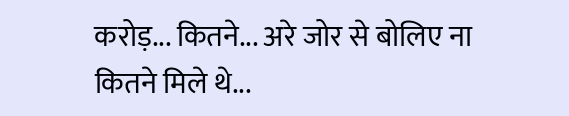करोड़... कितने... अरे जोर से बोलिए ना कितने मिले थे...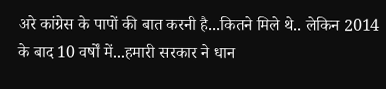अरे कांग्रेस के पापों की बात करनी है...कितने मिले थे.. लेकिन 2014 के बाद 10 वर्षों में...हमारी सरकार ने धान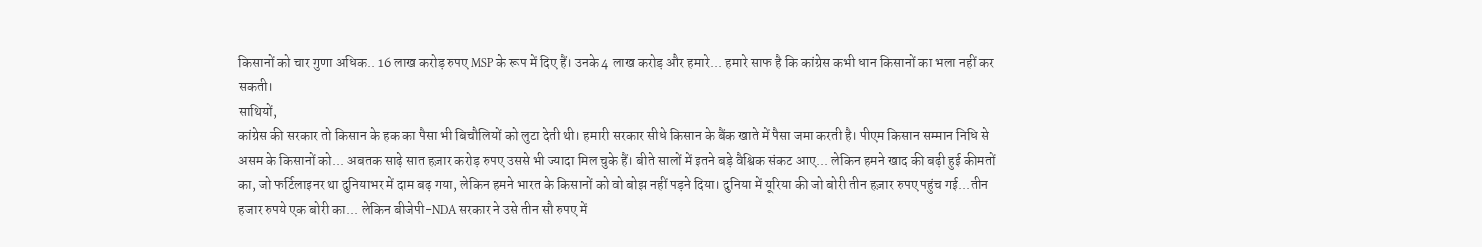किसानों को चार गुणा अधिक.. 16 लाख करोड़ रुपए MSP के रूप में दिए हैं। उनके 4 लाख करोड़ और हमारे... हमारे साफ है कि कांग्रेस कभी धान किसानों का भला नहीं कर सकती।
साथियों,
कांग्रेस की सरकार तो किसान के हक का पैसा भी बिचौलियों को लुटा देती थी। हमारी सरकार सीधे किसान के बैंक खाते में पैसा जमा करती है। पीएम किसान सम्मान निधि से असम के किसानों को... अबतक साढ़े सात हज़ार करोड़ रुपए उससे भी ज्यादा मिल चुके हैं। बीते सालों में इतने बड़े वैश्विक संकट आए... लेकिन हमने खाद की बढ़ी हुई कीमतों का, जो फर्टिलाइनर था दुनियाभर में दाम बढ़ गया, लेकिन हमने भारत के किसानों को वो बोझ नहीं पड़ने दिया। दुनिया में यूरिया की जो बोरी तीन हज़ार रुपए पहुंच गई...तीन हजार रुपये एक बोरी का... लेकिन बीजेपी-NDA सरकार ने उसे तीन सौ रुपए में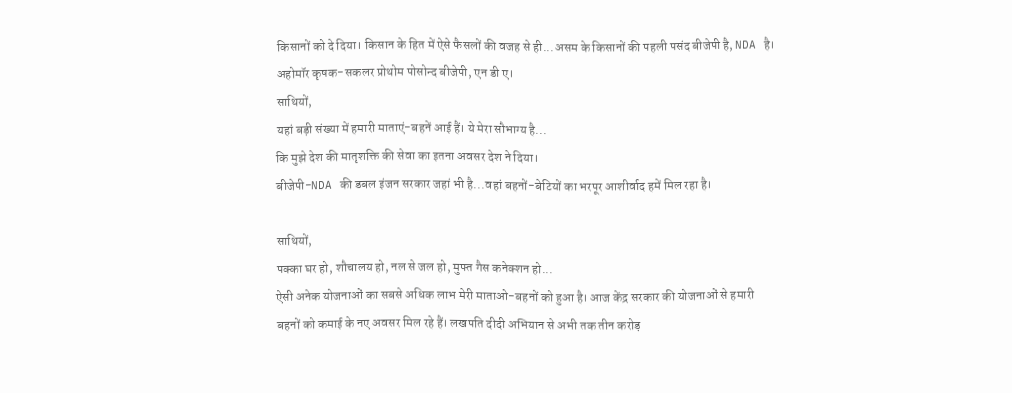किसानों को दे दिया। किसान के हित में ऐसे फैसलों की वजह से ही...असम के किसानों की पहली पसंद बीजेपी है, NDA है। अहोमॉर कृषक-सकलर प्रोथोम पोसोन्द बीजेपी, एन डी ए।
साथियों,
यहां बड़ी संख्या में हमारी माताएं-बहनें आई हैं। ये मेरा सौभाग्य है...
कि मुझे देश की मातृशक्ति की सेवा का इतना अवसर देश ने दिया।
बीजेपी-NDA की डबल इंजन सरकार जहां भी है...वहां बहनों-बेटियों का भरपूर आशीर्वाद हमें मिल रहा है।

साथियों,
पक्का घर हो, शौचालय हो, नल से जल हो, मुफ्त गैस कनेक्शन हो...
ऐसी अनेक योजनाओं का सबसे अधिक लाभ मेरी माताओ-बहनों को हुआ है। आज केंद्र सरकार की योजनाओं से हमारी बहनों को कमाई के नए अवसर मिल रहे हैं। लखपति दीदी अभियान से अभी तक तीन करोड़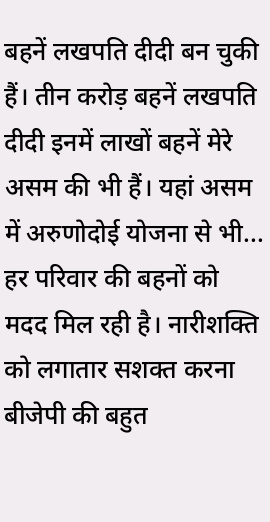बहनें लखपति दीदी बन चुकी हैं। तीन करोड़ बहनें लखपति दीदी इनमें लाखों बहनें मेरे असम की भी हैं। यहां असम में अरुणोदोई योजना से भी... हर परिवार की बहनों को मदद मिल रही है। नारीशक्ति को लगातार सशक्त करना बीजेपी की बहुत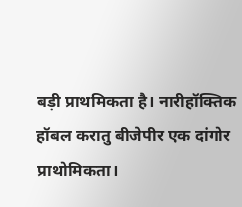बड़ी प्राथमिकता है। नारीहॉक्तिक हॉबल करातु बीजेपीर एक दांगोर प्राथोमिकता।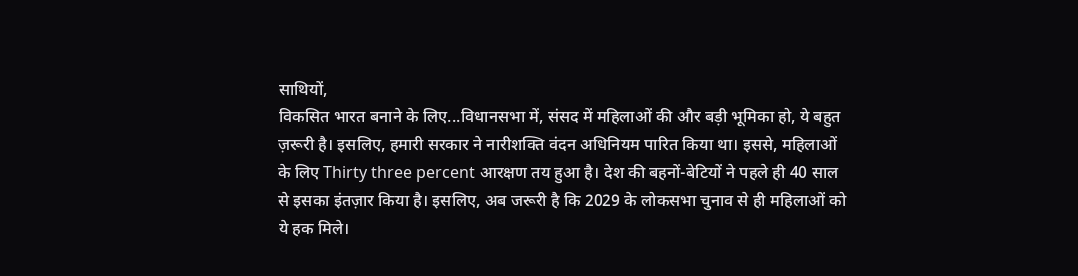साथियों,
विकसित भारत बनाने के लिए...विधानसभा में, संसद में महिलाओं की और बड़ी भूमिका हो, ये बहुत ज़रूरी है। इसलिए, हमारी सरकार ने नारीशक्ति वंदन अधिनियम पारित किया था। इससे, महिलाओं के लिए Thirty three percent आरक्षण तय हुआ है। देश की बहनों-बेटियों ने पहले ही 40 साल से इसका इंतज़ार किया है। इसलिए, अब जरूरी है कि 2029 के लोकसभा चुनाव से ही महिलाओं को ये हक मिले।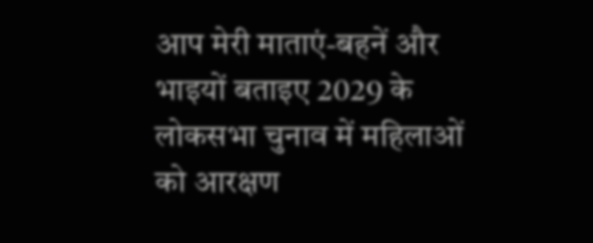आप मेरी माताएं-बहनें और भाइयों बताइए 2029 के लोकसभा चुनाव में महिलाओं को आरक्षण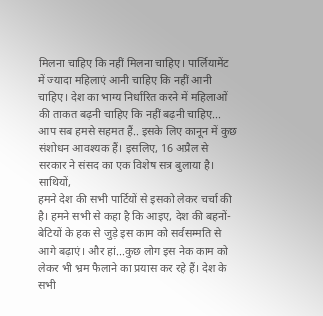मिलना चाहिए कि नहीं मिलना चाहिए। पार्लियामेंट में ज्यादा महिलाएं आनी चाहिए कि नहीं आनी चाहिए। देश का भाग्य निर्धारित करने में महिलाओं की ताकत बढ़नी चाहिए कि नहीं बढ़नी चाहिए... आप सब हमसे सहमत हैं.. इसके लिए कानून में कुछ संशोधन आवश्यक हैं। इसलिए, 16 अप्रैल से सरकार ने संसद का एक विशेष सत्र बुलाया है।
साथियों,
हमने देश की सभी पार्टियों से इसको लेकर चर्चा की है। हमने सभी से कहा है कि आइए, देश की बहनों-बेटियों के हक से जुड़े इस काम को सर्वसम्मति से आगे बढ़ाएं। और हां...कुछ लोग इस नेक काम को लेकर भी भ्रम फैलाने का प्रयास कर रहे हैं। देश के सभी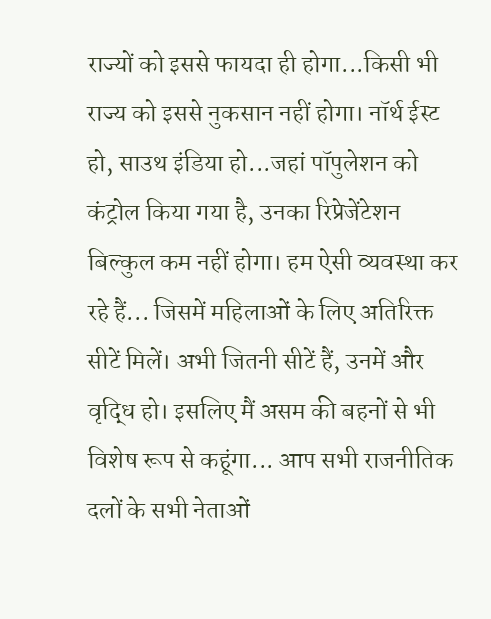राज्यों को इससे फायदा ही होगा...किसी भी राज्य को इससे नुकसान नहीं होगा। नॉर्थ ईस्ट हो, साउथ इंडिया हो...जहां पॉपुलेशन को कंट्रोल किया गया है, उनका रिप्रेजेंटेशन बिल्कुल कम नहीं होगा। हम ऐसी व्यवस्था कर रहे हैं... जिसमें महिलाओं के लिए अतिरिक्त सीटें मिलें। अभी जितनी सीटें हैं, उनमें और वृद्धि हो। इसलिए मैं असम की बहनों से भी विशेष रूप से कहूंगा... आप सभी राजनीतिक दलों के सभी नेताओं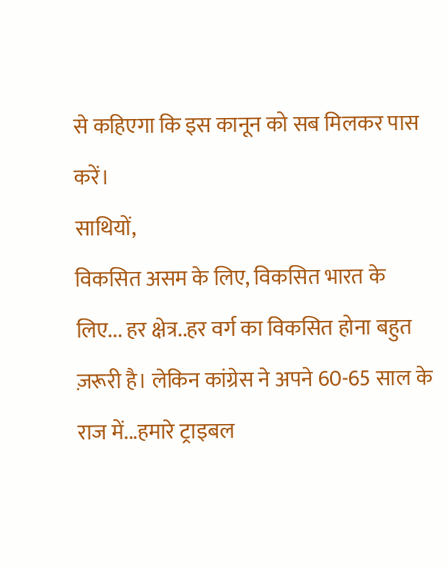से कहिएगा कि इस कानून को सब मिलकर पास करें।
साथियों,
विकसित असम के लिए, विकसित भारत के लिए... हर क्षेत्र..हर वर्ग का विकसित होना बहुत ज़रूरी है। लेकिन कांग्रेस ने अपने 60-65 साल के राज में...हमारे ट्राइबल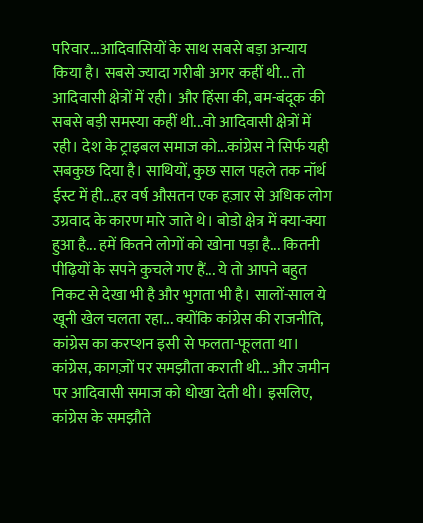परिवार...आदिवासियों के साथ सबसे बड़ा अन्याय किया है। सबसे ज्यादा गरीबी अगर कहीं थी... तो आदिवासी क्षेत्रों में रही। और हिंसा की, बम-बंदूक की सबसे बड़ी समस्या कहीं थी...वो आदिवासी क्षेत्रों में रही। देश के ट्राइबल समाज को...कांग्रेस ने सिर्फ यही सबकुछ दिया है। साथियों, कुछ साल पहले तक नॉर्थ ईस्ट में ही...हर वर्ष औसतन एक हज़ार से अधिक लोग उग्रवाद के कारण मारे जाते थे। बोडो क्षेत्र में क्या-क्या हुआ है... हमें कितने लोगों को खोना पड़ा है... कितनी पीढ़ियों के सपने कुचले गए हैं... ये तो आपने बहुत निकट से देखा भी है और भुगता भी है। सालों-साल ये खूनी खेल चलता रहा... क्योंकि कांग्रेस की राजनीति, कांग्रेस का करप्शन इसी से फलता-फूलता था। कांग्रेस, कागज़ों पर समझौता कराती थी... और जमीन पर आदिवासी समाज को धोखा देती थी। इसलिए, कांग्रेस के समझौते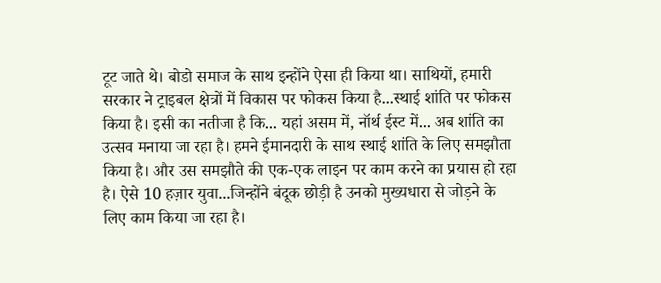टूट जाते थे। बोडो समाज के साथ इन्होंने ऐसा ही किया था। साथियों, हमारी सरकार ने ट्राइबल क्षेत्रों में विकास पर फोकस किया है...स्थाई शांति पर फोकस किया है। इसी का नतीजा है कि... यहां असम में, नॉर्थ ईस्ट में... अब शांति का उत्सव मनाया जा रहा है। हमने ईमानदारी के साथ स्थाई शांति के लिए समझौता किया है। और उस समझौते की एक-एक लाइन पर काम करने का प्रयास हो रहा है। ऐसे 10 हज़ार युवा...जिन्होंने बंदूक छोड़ी है उनको मुख्यधारा से जोड़ने के लिए काम किया जा रहा है।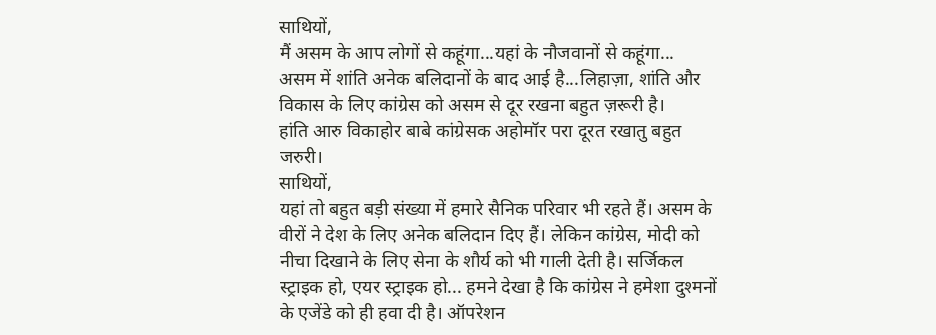साथियों,
मैं असम के आप लोगों से कहूंगा...यहां के नौजवानों से कहूंगा...
असम में शांति अनेक बलिदानों के बाद आई है...लिहाज़ा, शांति और विकास के लिए कांग्रेस को असम से दूर रखना बहुत ज़रूरी है।
हांति आरु विकाहोर बाबे कांग्रेसक अहोमॉर परा दूरत रखातु बहुत जरुरी।
साथियों,
यहां तो बहुत बड़ी संख्या में हमारे सैनिक परिवार भी रहते हैं। असम के वीरों ने देश के लिए अनेक बलिदान दिए हैं। लेकिन कांग्रेस, मोदी को नीचा दिखाने के लिए सेना के शौर्य को भी गाली देती है। सर्जिकल स्ट्राइक हो, एयर स्ट्राइक हो... हमने देखा है कि कांग्रेस ने हमेशा दुश्मनों के एजेंडे को ही हवा दी है। ऑपरेशन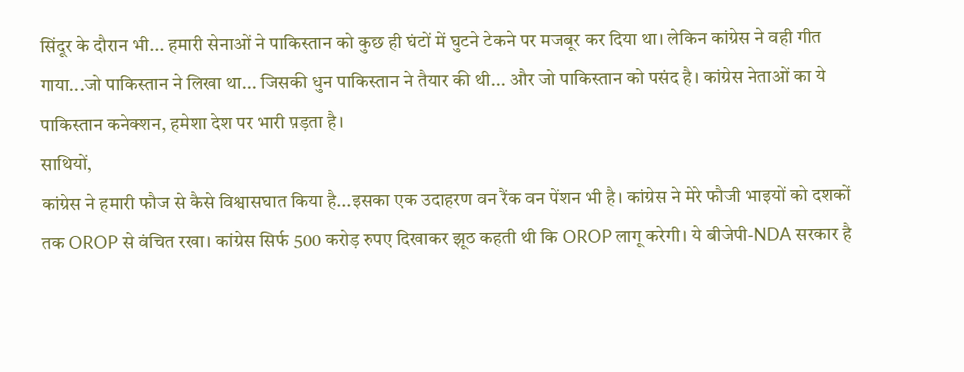सिंदूर के दौरान भी... हमारी सेनाओं ने पाकिस्तान को कुछ ही घंटों में घुटने टेकने पर मजबूर कर दिया था। लेकिन कांग्रेस ने वही गीत गाया...जो पाकिस्तान ने लिखा था... जिसकी धुन पाकिस्तान ने तैयार की थी... और जो पाकिस्तान को पसंद है। कांग्रेस नेताओं का ये पाकिस्तान कनेक्शन, हमेशा देश पर भारी प़ड़ता है।
साथियों,
कांग्रेस ने हमारी फौज से कैसे विश्वासघात किया है...इसका एक उदाहरण वन रैंक वन पेंशन भी है। कांग्रेस ने मेरे फौजी भाइयों को दशकों तक OROP से वंचित रखा। कांग्रेस सिर्फ 500 करोड़ रुपए दिखाकर झूठ कहती थी कि OROP लागू करेगी। ये बीजेपी-NDA सरकार है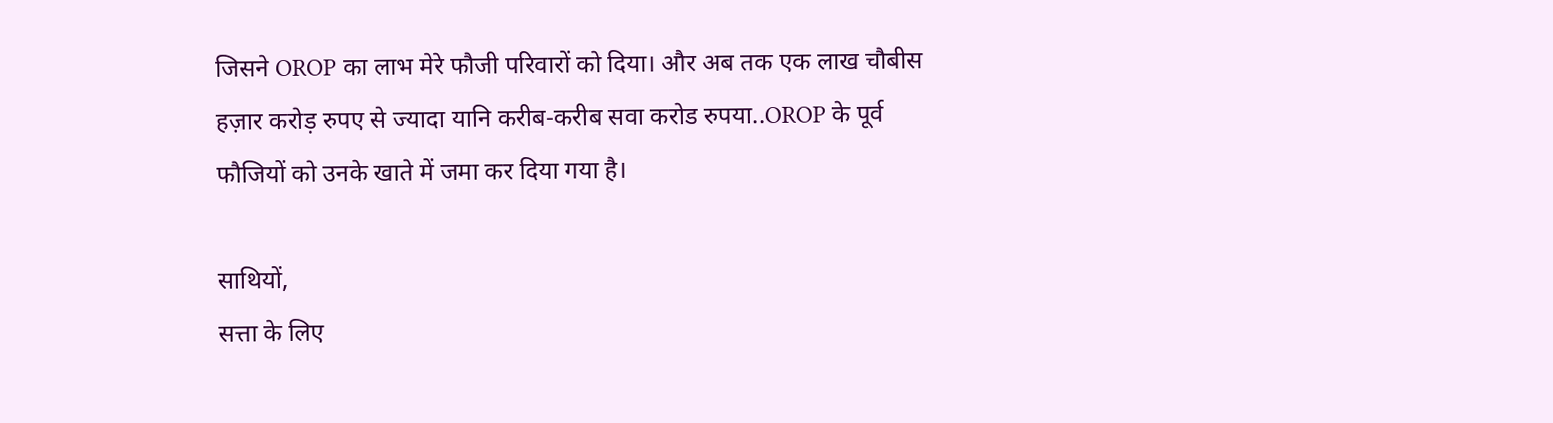जिसने OROP का लाभ मेरे फौजी परिवारों को दिया। और अब तक एक लाख चौबीस हज़ार करोड़ रुपए से ज्यादा यानि करीब-करीब सवा करोड रुपया..OROP के पूर्व फौजियों को उनके खाते में जमा कर दिया गया है।

साथियों,
सत्ता के लिए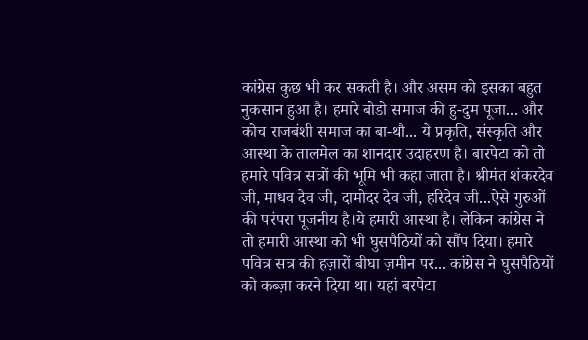कांग्रेस कुछ भी कर सकती है। और असम को इसका बहुत नुकसान हुआ है। हमारे बोडो समाज की हु-दुम पूजा... और कोच राजबंशी समाज का बा-थौ... ये प्रकृति, संस्कृति और आस्था के तालमेल का शानदार उदाहरण है। बारपेटा को तो हमारे पवित्र सत्रों की भूमि भी कहा जाता है। श्रीमंत शंकरदेव जी, माधव देव जी, दामोदर देव जी, हरिदेव जी...ऐसे गुरुओं की परंपरा पूजनीय है।ये हमारी आस्था है। लेकिन कांग्रेस ने तो हमारी आस्था को भी घुसपैठियों को सौंप दिया। हमारे पवित्र सत्र की हज़ारों बीघा ज़मीन पर... कांग्रेस ने घुसपैठियों को कब्ज़ा करने दिया था। यहां बरपेटा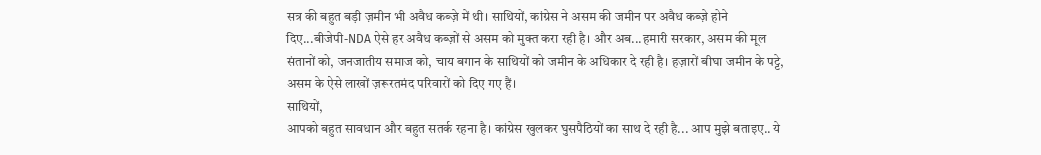सत्र की बहुत बड़ी ज़मीन भी अवैध कब्ज़े में थी। साथियों, कांग्रेस ने असम की जमीन पर अवैध कब्ज़े होने दिए...बीजेपी-NDA ऐसे हर अवैध कब्ज़ों से असम को मुक्त करा रही है। और अब...हमारी सरकार, असम की मूल संतानों को, जनजातीय समाज को, चाय बगान के साथियों को जमीन के अधिकार दे रही है। हज़ारों बीघा जमीन के पट्टे, असम के ऐसे लाखों ज़रूरतमंद परिवारों को दिए गए हैं।
साथियों,
आपको बहुत सावधान और बहुत सतर्क रहना है। कांग्रेस खुलकर घुसपैठियों का साथ दे रही है... आप मुझे बताइए.. ये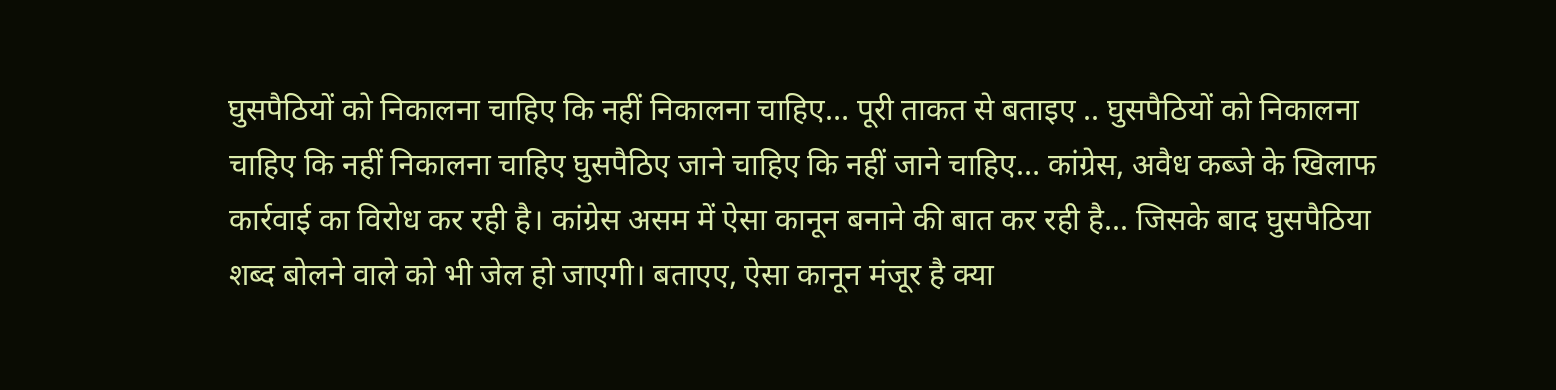घुसपैठियों को निकालना चाहिए कि नहीं निकालना चाहिए… पूरी ताकत से बताइए .. घुसपैठियों को निकालना चाहिए कि नहीं निकालना चाहिए घुसपैठिए जाने चाहिए कि नहीं जाने चाहिए… कांग्रेस, अवैध कब्जे के खिलाफ कार्रवाई का विरोध कर रही है। कांग्रेस असम में ऐसा कानून बनाने की बात कर रही है... जिसके बाद घुसपैठिया शब्द बोलने वाले को भी जेल हो जाएगी। बताएए, ऐसा कानून मंजूर है क्या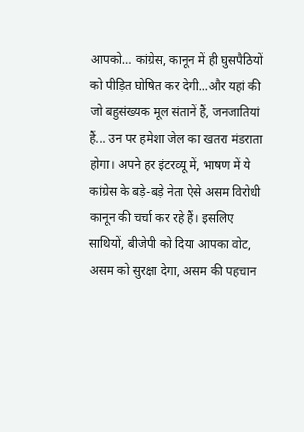आपको… कांग्रेस, कानून में ही घुसपैठियों को पीड़ित घोषित कर देगी...और यहां की जो बहुसंख्यक मूल संतानें हैं, जनजातियां हैं... उन पर हमेशा जेल का खतरा मंडराता होगा। अपने हर इंटरव्यू में, भाषण में ये कांग्रेस के बड़े-बड़े नेता ऐसे असम विरोधी कानून की चर्चा कर रहे हैं। इसलिए साथियों, बीजेपी को दिया आपका वोट, असम को सुरक्षा देगा, असम की पहचान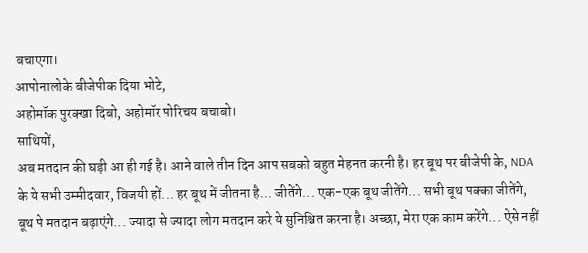बचाएगा।
आपोनालोके बीजेपीक दिया भोटे,
अहोमॉक पुरक्खा दिबो, अहोमॉर पोरिचय बचाबो।
साथियों,
अब मतदान की घड़ी आ ही गई है। आने वाले तीन दिन आप सबको बहुत मेहनत करनी है। हर बूथ पर बीजेपी के, NDA के ये सभी उम्मीदवार, विजयी हों... हर बूथ में जीतना है... जीतेंगे... एक-एक बूथ जीतेंगे... सभी बूथ पक्का जीतेंगे, बूथ पे मतदान बढ़ाएंगे... ज्यादा से ज्यादा लोग मतदान करे ये सुनिश्चित करना है। अच्छा, मेरा एक काम करेंगे... ऐसे नहीं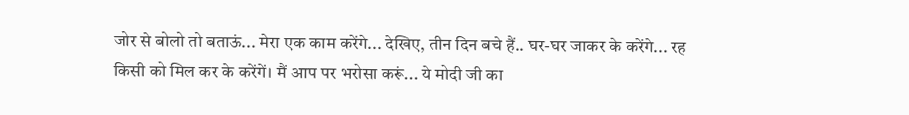जोर से बोलो तो बताऊं... मेरा एक काम करेंगे... देखिए, तीन दिन बचे हैं.. घर-घर जाकर के करेंगे... रह किसी को मिल कर के करेंगें। मैं आप पर भरोसा करूं... ये मोदी जी का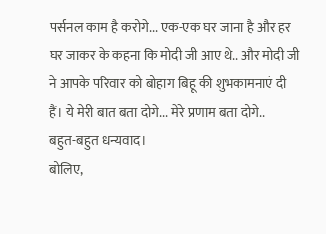पर्सनल काम है करोगे... एक-एक घर जाना है और हर घर जाकर के कहना कि मोदी जी आए थे.. और मोदी जी ने आपके परिवार को बोहाग बिहू की शुभकामनाएं दी हैं। ये मेरी बात बता दोगे... मेरे प्रणाम बता दोगे..
बहुत-बहुत धन्यवाद।
बोलिए,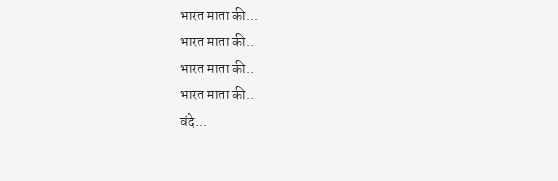भारत माता की...
भारत माता की..
भारत माता की..
भारत माता की..
वंदे...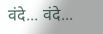वंदे... वंदे...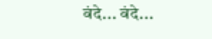वंदे... वंदे...